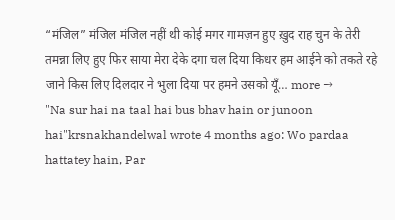“मंजिल” मंजिल मंजिल नहीं थी कोई मगर गामज़न हुए ख़ुद राह चुन के तेरी तमन्ना लिए हुए फिर साया मेरा देके दगा चल दिया किधर हम आईने को तकते रहे जाने किस लिए दिलदार ने भुला दिया पर हमने उसको यूँ… more →
"Na sur hai na taal hai bus bhav hain or junoon hai"krsnakhandelwal wrote 4 months ago: Wo pardaa hattatey hain, Par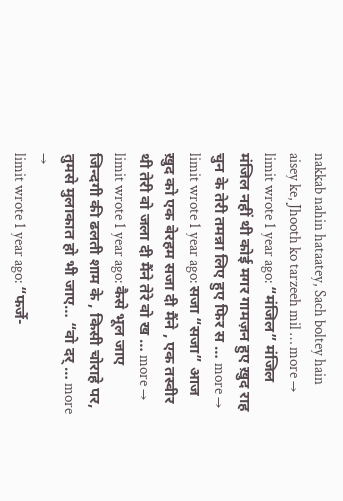nakkab nahin hataatey, Sach boltey hain aisey ke, Jhooth ko tarzeeh mil … more →
limit wrote 1 year ago: “मंजिल” मंजिल मंजिल नहीं थी कोई मगर गामज़न हुए ख़ुद राह चुन के तेरी तमन्ना लिए हुए फिर स … more →
limit wrote 1 year ago: सजा “सजा” आज ख़ुद को एक बेरहम सजा दी मैंने , एक तस्वीर थी तेरी वो जला दी मैंने तेरे वो ख … more →
limit wrote 1 year ago: कैसे भूल जाए जिन्दगी की ढलती शाम के , किसी चोराहे पर, तुमसे मुलाकात हो भी जाए… “वो दर् … more →
limit wrote 1 year ago: “फर्जे-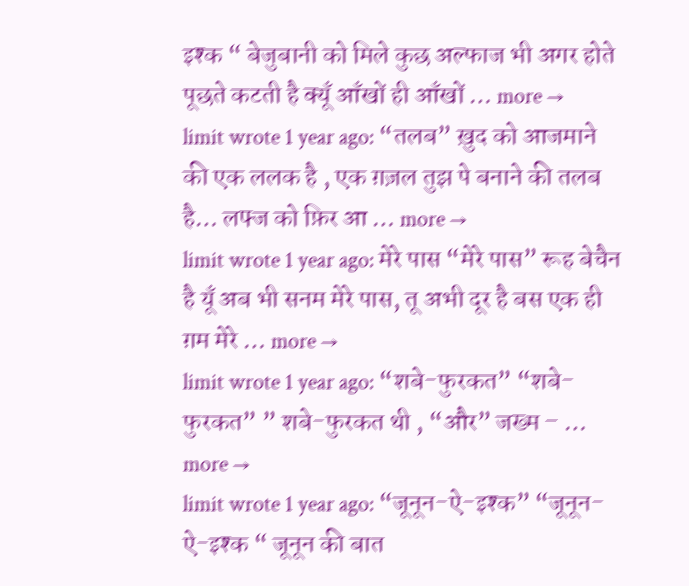इश्क “ बेजुबानी को मिले कुछ अल्फाज भी अगर होते पूछते कटती है क्यूँ आँखों ही आँखों … more →
limit wrote 1 year ago: “तलब” ख़ुद को आजमाने की एक ललक है , एक ग़ज़ल तुझ पे बनाने की तलब है… लफ्ज को फ़िर आ … more →
limit wrote 1 year ago: मेरे पास “मेरे पास” रूह बेचैन है यूँ अब भी सनम मेरे पास, तू अभी दूर है बस एक ही ग़म मेरे … more →
limit wrote 1 year ago: “शबे-फुरकत” “शबे-फुरकत” ” शबे-फुरकत थी , “और” जख्म – … more →
limit wrote 1 year ago: “जूनून-ऐ-इश्क” “जूनून-ऐ-इश्क “ जूनून की बात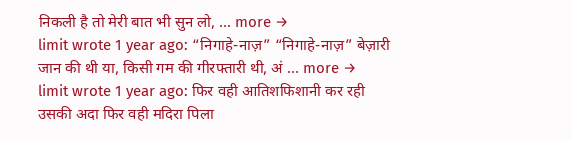निकली है तो मेरी बात भी सुन लो, … more →
limit wrote 1 year ago: “निगाहे-नाज़” “निगाहे-नाज़” बेज़ारी जान की थी या, किसी गम की गीरफ्तारी थी, अं … more →
limit wrote 1 year ago: फिर वही आतिशफिशानी कर रही उसकी अदा फिर वही मदिरा पिला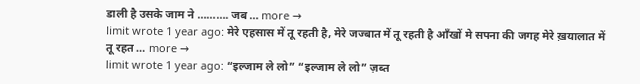डाली है उसके जाम ने ………. जब … more →
limit wrote 1 year ago: मेरे एहसास में तू रहती है, मेरे जज्बात में तू रहती है आँखों मे सपना की जगह मेरे ख़यालात में तू रहत … more →
limit wrote 1 year ago: “इल्जाम ले लो” “इल्जाम ले लो” ज़ब्त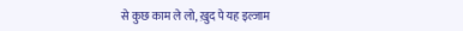से कुछ काम ले लो, ख़ुद पे यह इल्जाम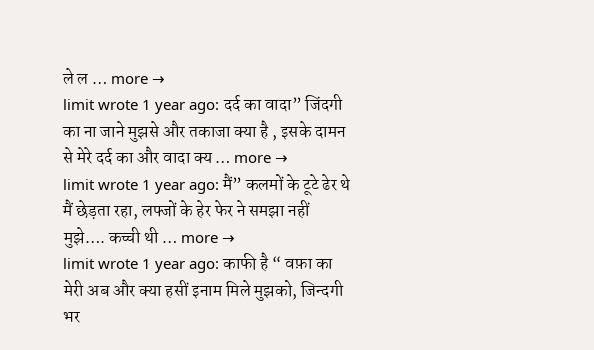ले ल … more →
limit wrote 1 year ago: दर्द का वादा” जिंदगी का ना जाने मुझसे और तकाजा क्या है , इसके दामन से मेरे दर्द का और वादा क्य … more →
limit wrote 1 year ago: मैं” कलमों के टूटे ढेर थे मैं छेड़ता रहा, लफ्जों के हेर फेर ने समझा नहीं मुझे…. कच्ची थी … more →
limit wrote 1 year ago: काफी है “ वफ़ा का मेरी अब और क्या हसीं इनाम मिले मुझको, जिन्दगी भर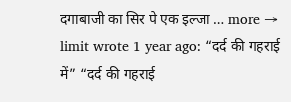दगाबाजी का सिर पे एक इल्जा … more →
limit wrote 1 year ago: “दर्द की गहराई में” “दर्द की गहराई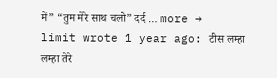में” “तुम मेरे साथ चलो” दर्द … more →
limit wrote 1 year ago: टीस लम्हा लम्हा तेरे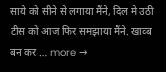साये को सीने से लगाया मैंने, दिल मे उठी टीस को आज फिर समझाया मैंने. खाव्ब बन कर … more →